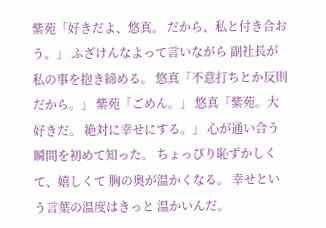紫苑「好きだよ、悠真。 だから、私と付き合おう。」 ふざけんなよって言いながら 副社長が私の事を抱き締める。 悠真「不意打ちとか反則だから。」 紫苑「ごめん。」 悠真「紫苑。大好きだ。 絶対に幸せにする。」 心が通い合う瞬間を初めて知った。 ちょっぴり恥ずかしくて、嬉しくて 胸の奥が温かくなる。 幸せという言葉の温度はきっと 温かいんだ。